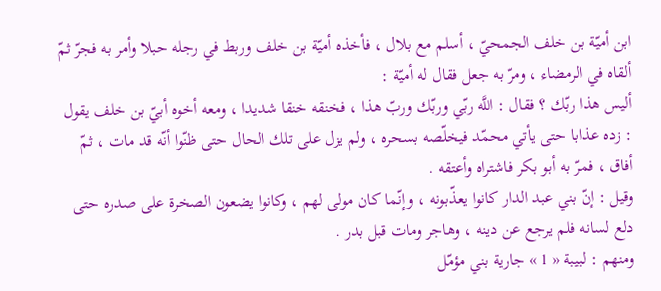ابن أميّة بن خلف الجمحيّ ، أسلم مع بلال ، فأخذه أميّة بن خلف وربط في رجله حبلا وأمر به فجرّ ثمّ ألقاه في الرمضاء ، ومرّ به جعل فقال له أميّة :
أليس هذا ربّك ؟ فقال : اللَّه ربّي وربّك وربّ هذا ، فخنقه خنقا شديدا ، ومعه أخوه أبيّ بن خلف يقول : زده عذابا حتى يأتي محمّد فيخلّصه بسحره ، ولم يزل على تلك الحال حتى ظنّوا أنّه قد مات ، ثمّ أفاق ، فمرّ به أبو بكر فاشتراه وأعتقه .
وقيل : إنّ بني عبد الدار كانوا يعذّبونه ، وإنّما كان مولى لهم ، وكانوا يضعون الصخرة على صدره حتى دلع لسانه فلم يرجع عن دينه ، وهاجر ومات قبل بدر .
ومنهم : لبيبة « 1 » جارية بني مؤمّل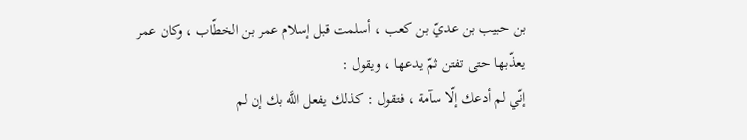بن حبيب بن عديّ بن كعب ، أسلمت قبل إسلام عمر بن الخطّاب ، وكان عمر يعذّبها حتى تفتن ثمّ يدعها ، ويقول :
إنّي لم أدعك إلّا سآمة ، فتقول : كذلك يفعل اللَّه بك إن لم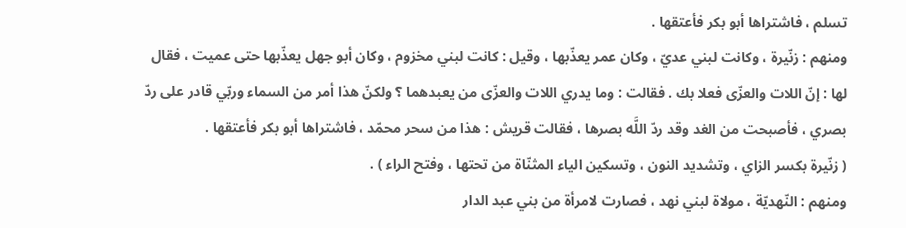تسلم ، فاشتراها أبو بكر فأعتقها .
ومنهم : زنّيرة ، وكانت لبني عديّ ، وكان عمر يعذّبها ، وقيل : كانت لبني مخزوم ، وكان أبو جهل يعذّبها حتى عميت ، فقال لها : إنّ اللات والعزّى فعلا بك . فقالت : وما يدري اللات والعزّى من يعبدهما ؟ ولكنّ هذا أمر من السماء وربّي قادر على ردّ بصري ، فأصبحت من الغد وقد ردّ اللَّه بصرها ، فقالت قريش : هذا من سحر محمّد ، فاشتراها أبو بكر فأعتقها .
( زنّيرة بكسر الزاي ، وتشديد النون ، وتسكين الياء المثنّاة من تحتها ، وفتح الراء ) .
ومنهم : النّهديّة ، مولاة لبني نهد ، فصارت لامرأة من بني عبد الدار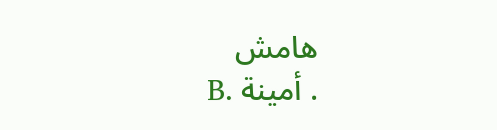هامش
. أمينة .B